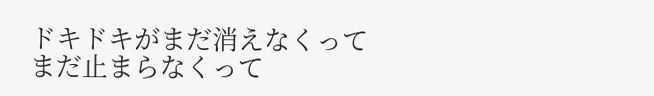ドキドキがまだ消えなくって
まだ止まらなくって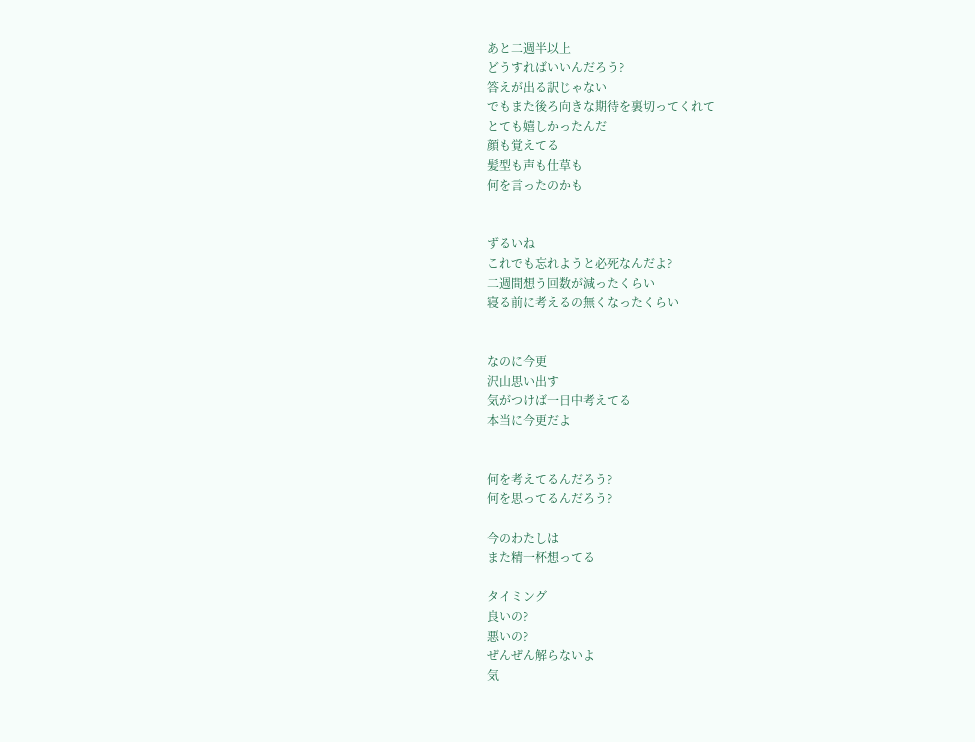あと二週半以上
どうすればいいんだろう?
答えが出る訳じゃない
でもまた後ろ向きな期待を裏切ってくれて
とても嬉しかったんだ
顔も覚えてる
髪型も声も仕草も
何を言ったのかも


ずるいね
これでも忘れようと必死なんだよ?
二週間想う回数が減ったくらい
寝る前に考えるの無くなったくらい


なのに今更
沢山思い出す
気がつけば一日中考えてる
本当に今更だよ


何を考えてるんだろう?
何を思ってるんだろう?

今のわたしは
また精一杯想ってる

タイミング
良いの?
悪いの?
ぜんぜん解らないよ
気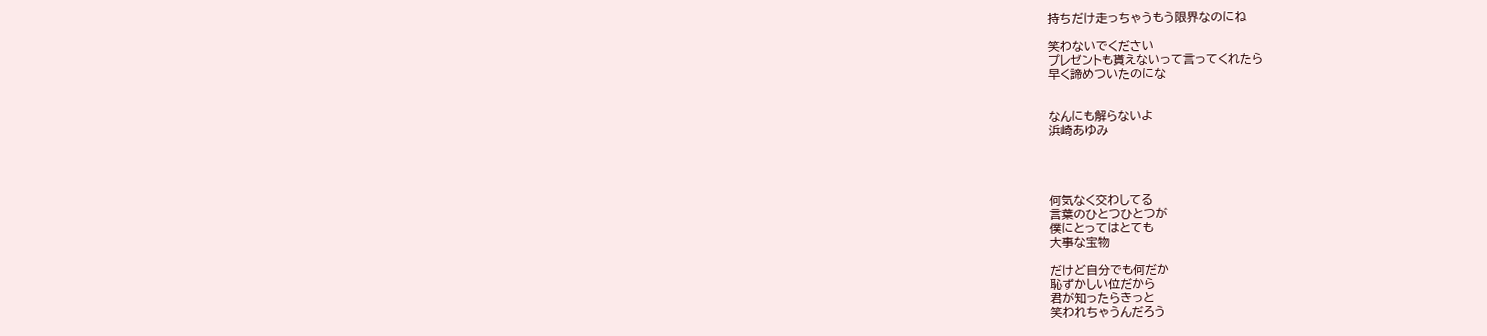持ちだけ走っちゃうもう限界なのにね

笑わないでください
プレゼントも貰えないって言ってくれたら
早く諦めついたのにな


なんにも解らないよ
浜崎あゆみ




何気なく交わしてる
言葉のひとつひとつが
僕にとってはとても
大事な宝物

だけど自分でも何だか
恥ずかしい位だから
君が知ったらきっと
笑われちゃうんだろう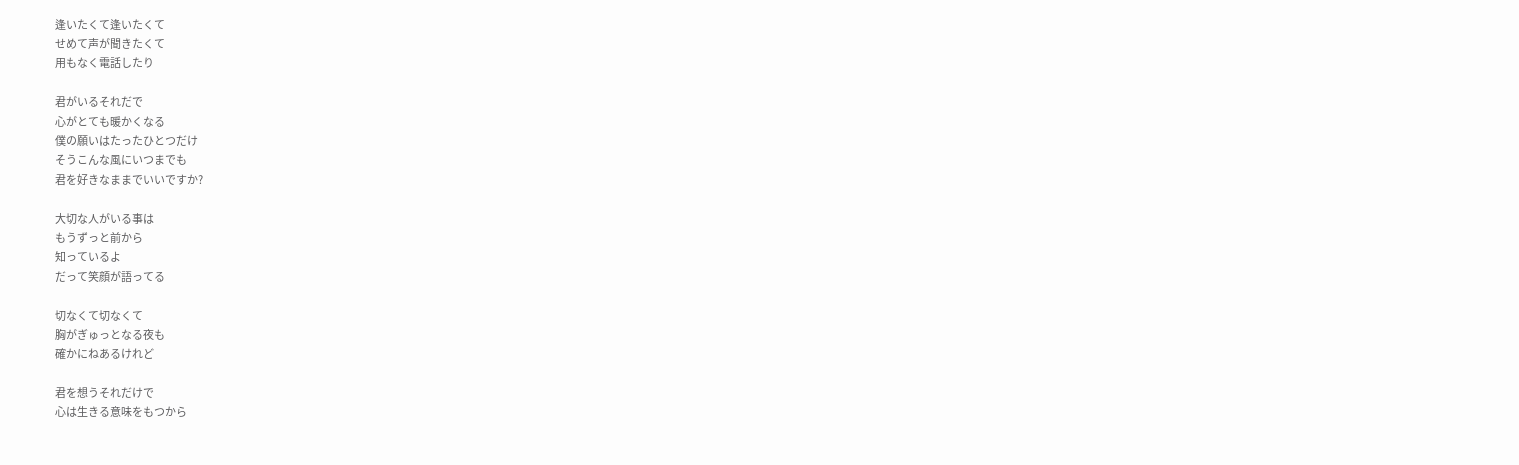逢いたくて逢いたくて
せめて声が聞きたくて
用もなく電話したり

君がいるそれだで
心がとても暖かくなる
僕の願いはたったひとつだけ
そうこんな風にいつまでも
君を好きなままでいいですか?

大切な人がいる事は
もうずっと前から
知っているよ
だって笑顔が語ってる

切なくて切なくて
胸がぎゅっとなる夜も
確かにねあるけれど

君を想うそれだけで
心は生きる意味をもつから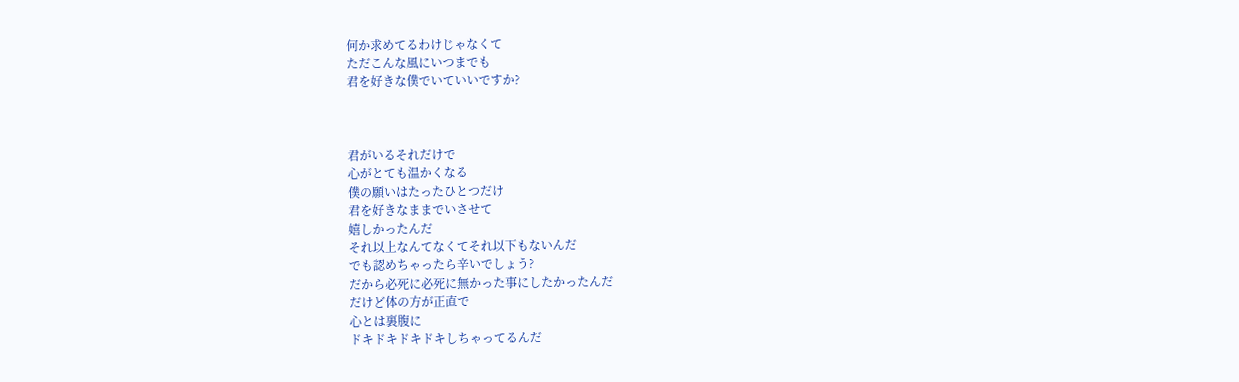何か求めてるわけじゃなくて
ただこんな風にいつまでも
君を好きな僕でいていいですか?



君がいるそれだけで
心がとても温かくなる
僕の願いはたったひとつだけ
君を好きなままでいさせて
嬉しかったんだ
それ以上なんてなくてそれ以下もないんだ
でも認めちゃったら辛いでしょう?
だから必死に必死に無かった事にしたかったんだ
だけど体の方が正直で
心とは裏腹に
ドキドキドキドキしちゃってるんだ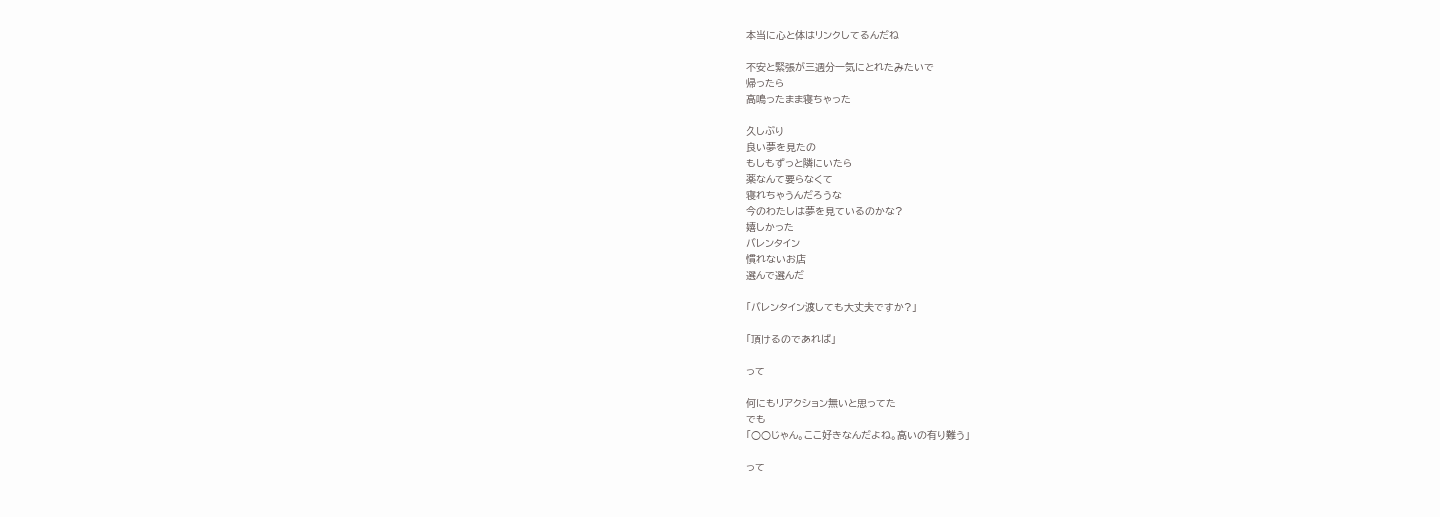本当に心と体はリンクしてるんだね

不安と緊張が三週分一気にとれたみたいで
帰ったら
高鳴ったまま寝ちゃった

久しぶり
良い夢を見たの
もしもずっと隣にいたら
薬なんて要らなくて
寝れちゃうんだろうな
今のわたしは夢を見ているのかな?
嬉しかった
バレンタイン
慣れないお店
選んで選んだ

「バレンタイン渡しても大丈夫ですか?」

「頂けるのであれば」

って

何にもリアクション無いと思ってた
でも
「○○じゃん。ここ好きなんだよね。高いの有り難う」

って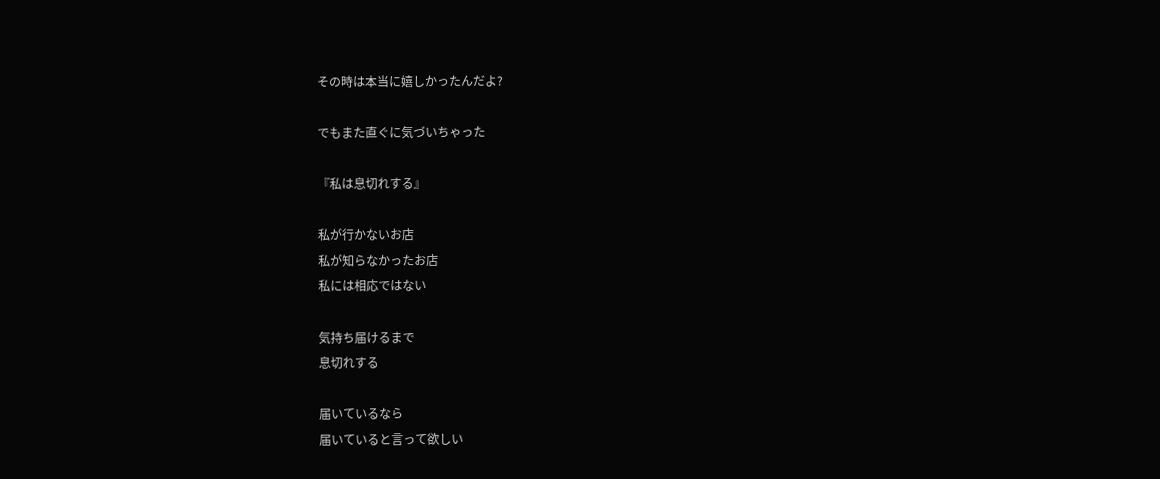その時は本当に嬉しかったんだよ?

でもまた直ぐに気づいちゃった

『私は息切れする』

私が行かないお店
私が知らなかったお店
私には相応ではない

気持ち届けるまで
息切れする

届いているなら
届いていると言って欲しい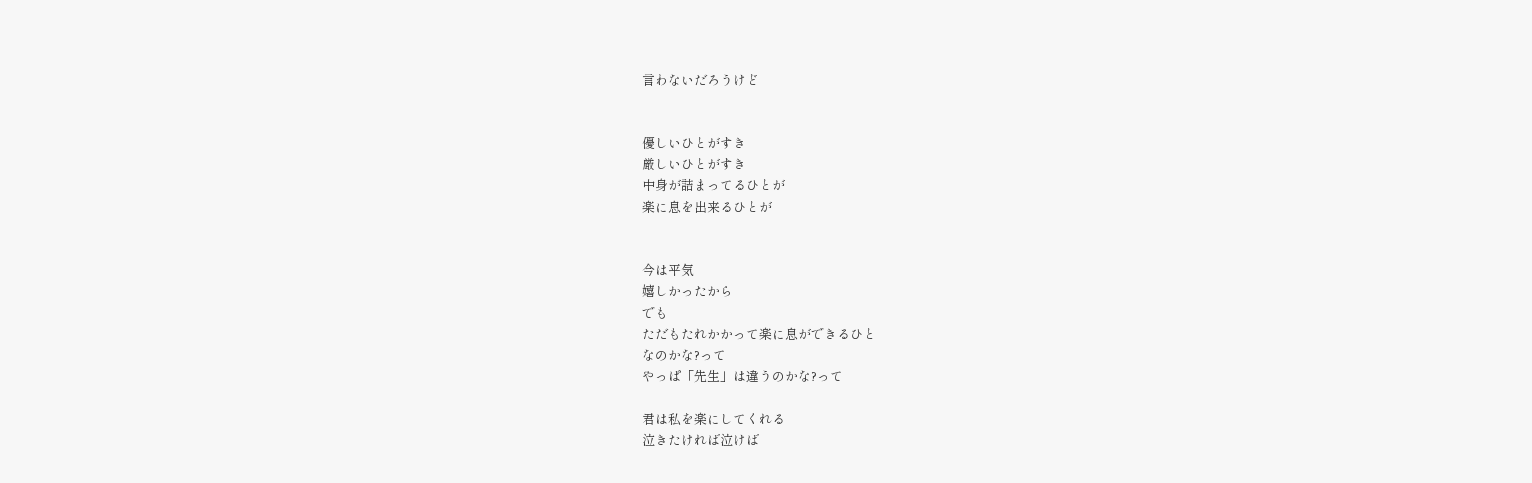言わないだろうけど


優しいひとがすき
厳しいひとがすき
中身が詰まってるひとが
楽に息を出来るひとが


今は平気
嬉しかったから
でも
ただもたれかかって楽に息ができるひと
なのかな?って
やっぱ「先生」は違うのかな?って

君は私を楽にしてくれる
泣きたければ泣けば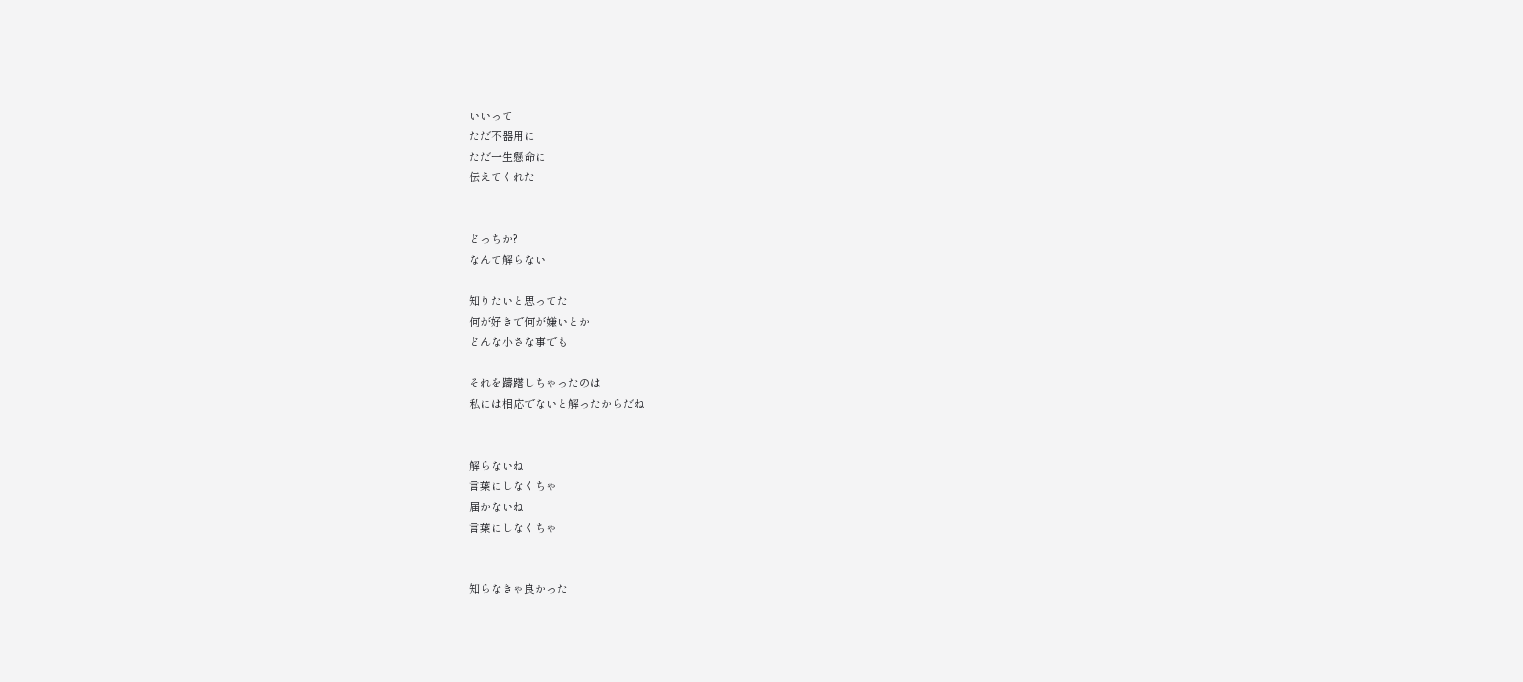いいって
ただ不器用に
ただ一生懸命に
伝えてくれた


どっちか?
なんて解らない

知りたいと思ってた
何が好きで何が嫌いとか
どんな小さな事でも

それを躊躇しちゃったのは
私には相応でないと解ったからだね


解らないね
言葉にしなくちゃ
届かないね
言葉にしなくちゃ


知らなきゃ良かった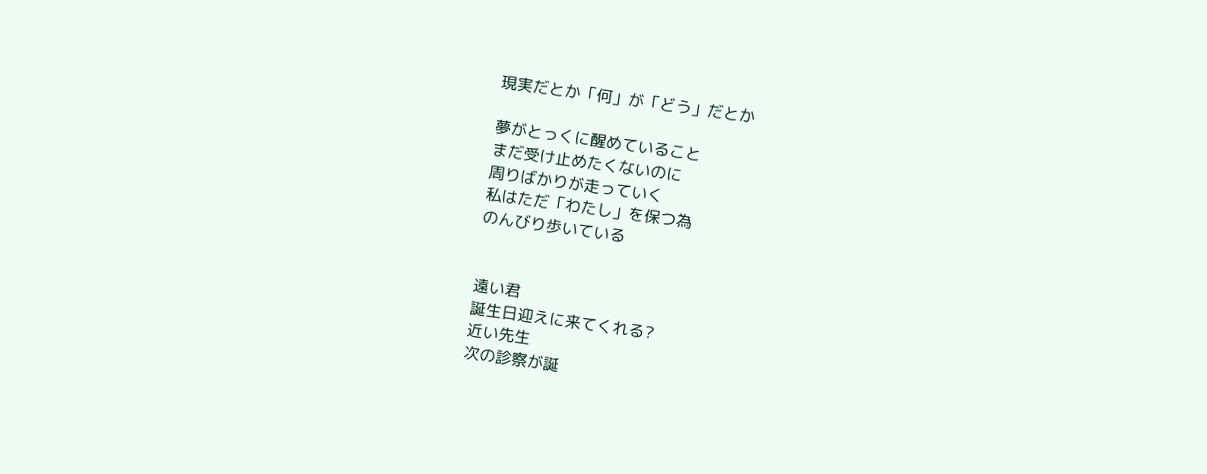現実だとか「何」が「どう」だとか

夢がとっくに醒めていること
まだ受け止めたくないのに
周りばかりが走っていく
私はただ「わたし」を保つ為
のんびり歩いている


遠い君
誕生日迎えに来てくれる?
近い先生
次の診察が誕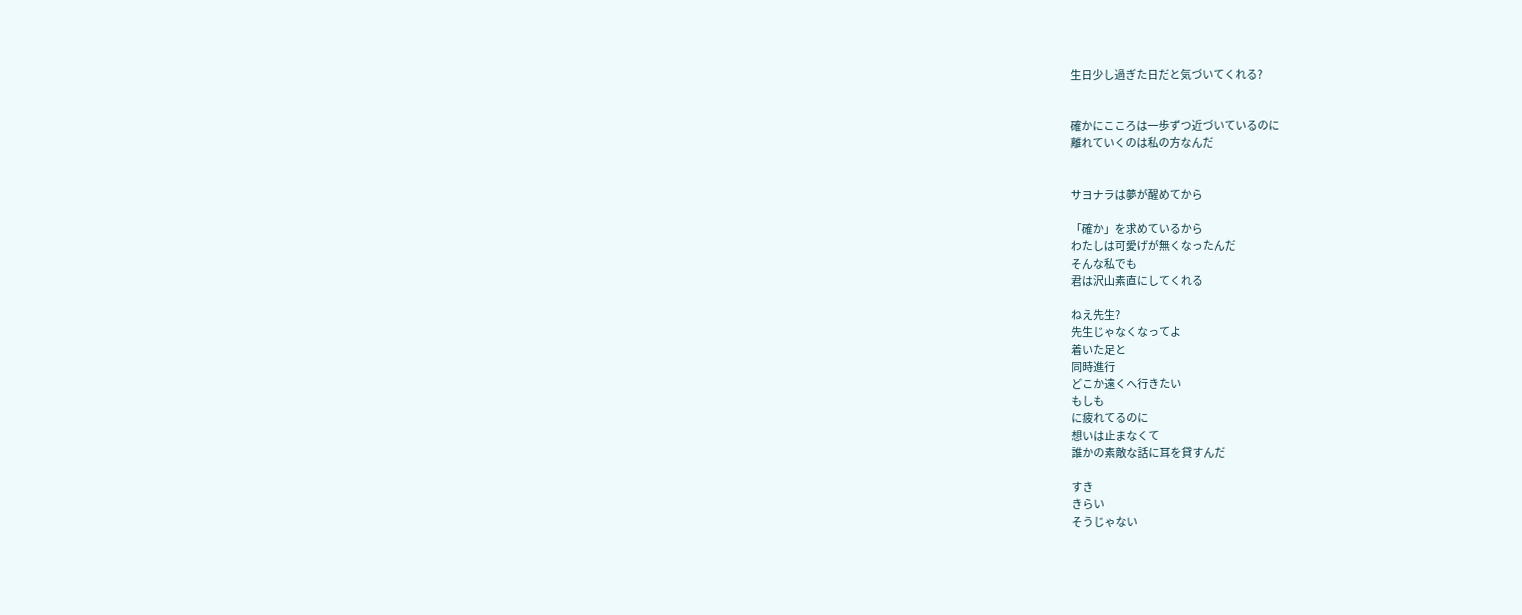生日少し過ぎた日だと気づいてくれる?


確かにこころは一歩ずつ近づいているのに
離れていくのは私の方なんだ


サヨナラは夢が醒めてから

「確か」を求めているから
わたしは可愛げが無くなったんだ
そんな私でも
君は沢山素直にしてくれる

ねえ先生?
先生じゃなくなってよ
着いた足と
同時進行
どこか遠くへ行きたい
もしも
に疲れてるのに
想いは止まなくて
誰かの素敵な話に耳を貸すんだ

すき
きらい
そうじゃない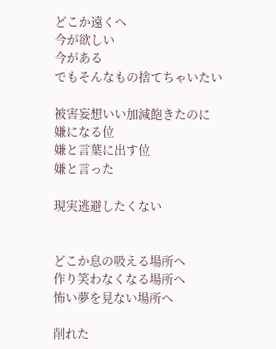どこか遠くへ
今が欲しい
今がある
でもそんなもの捨てちゃいたい

被害妄想いい加減飽きたのに
嫌になる位
嫌と言葉に出す位
嫌と言った

現実逃避したくない


どこか息の吸える場所へ
作り笑わなくなる場所へ
怖い夢を見ない場所へ

削れた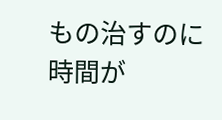もの治すのに
時間が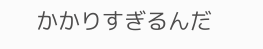かかりすぎるんだ